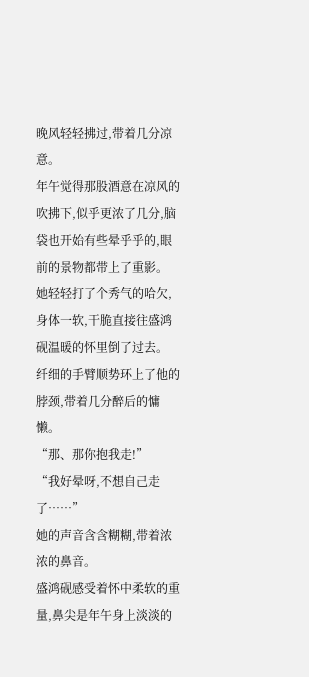晚风轻轻拂过,带着几分凉意。
年午觉得那股酒意在凉风的吹拂下,似乎更浓了几分,脑袋也开始有些晕乎乎的,眼前的景物都带上了重影。
她轻轻打了个秀气的哈欠,身体一软,干脆直接往盛鸿砚温暖的怀里倒了过去。
纤细的手臂顺势环上了他的脖颈,带着几分醉后的慵懒。
“那、那你抱我走!”
“我好晕呀,不想自己走了……”
她的声音含含糊糊,带着浓浓的鼻音。
盛鸿砚感受着怀中柔软的重量,鼻尖是年午身上淡淡的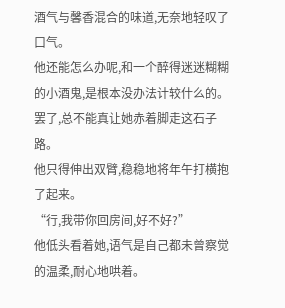酒气与馨香混合的味道,无奈地轻叹了口气。
他还能怎么办呢,和一个醉得迷迷糊糊的小酒鬼,是根本没办法计较什么的。
罢了,总不能真让她赤着脚走这石子路。
他只得伸出双臂,稳稳地将年午打横抱了起来。
“行,我带你回房间,好不好?”
他低头看着她,语气是自己都未曾察觉的温柔,耐心地哄着。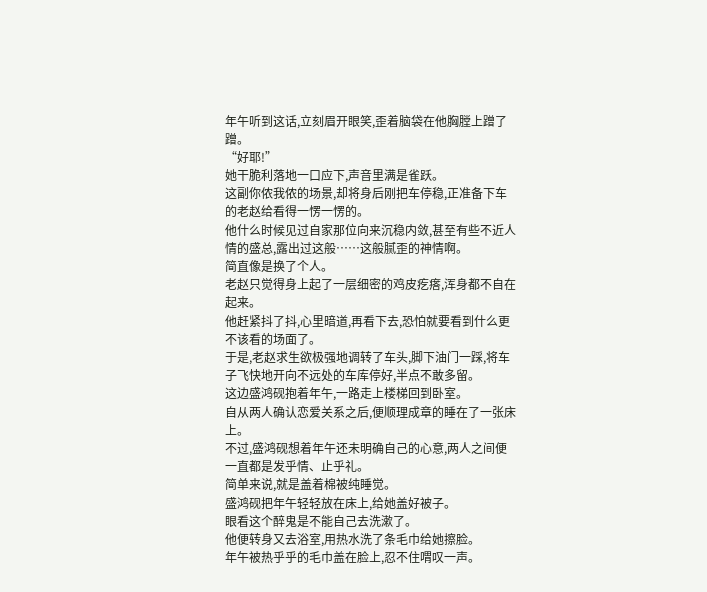年午听到这话,立刻眉开眼笑,歪着脑袋在他胸膛上蹭了蹭。
“好耶!”
她干脆利落地一口应下,声音里满是雀跃。
这副你侬我侬的场景,却将身后刚把车停稳,正准备下车的老赵给看得一愣一愣的。
他什么时候见过自家那位向来沉稳内敛,甚至有些不近人情的盛总,露出过这般……这般腻歪的神情啊。
简直像是换了个人。
老赵只觉得身上起了一层细密的鸡皮疙瘩,浑身都不自在起来。
他赶紧抖了抖,心里暗道,再看下去,恐怕就要看到什么更不该看的场面了。
于是,老赵求生欲极强地调转了车头,脚下油门一踩,将车子飞快地开向不远处的车库停好,半点不敢多留。
这边盛鸿砚抱着年午,一路走上楼梯回到卧室。
自从两人确认恋爱关系之后,便顺理成章的睡在了一张床上。
不过,盛鸿砚想着年午还未明确自己的心意,两人之间便一直都是发乎情、止乎礼。
简单来说,就是盖着棉被纯睡觉。
盛鸿砚把年午轻轻放在床上,给她盖好被子。
眼看这个醉鬼是不能自己去洗漱了。
他便转身又去浴室,用热水洗了条毛巾给她擦脸。
年午被热乎乎的毛巾盖在脸上,忍不住喟叹一声。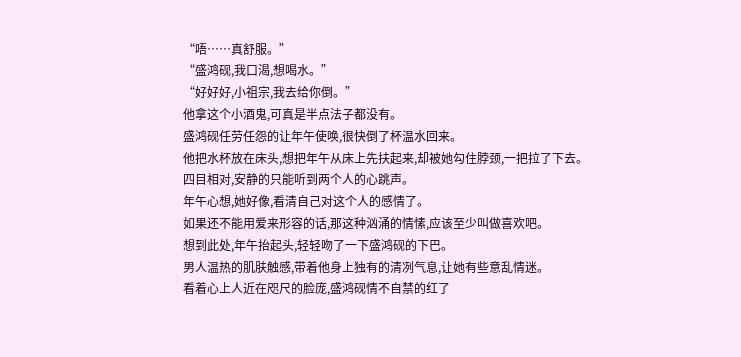“唔……真舒服。”
“盛鸿砚,我口渴,想喝水。”
“好好好,小祖宗,我去给你倒。”
他拿这个小酒鬼,可真是半点法子都没有。
盛鸿砚任劳任怨的让年午使唤,很快倒了杯温水回来。
他把水杯放在床头,想把年午从床上先扶起来,却被她勾住脖颈,一把拉了下去。
四目相对,安静的只能听到两个人的心跳声。
年午心想,她好像,看清自己对这个人的感情了。
如果还不能用爱来形容的话,那这种汹涌的情愫,应该至少叫做喜欢吧。
想到此处,年午抬起头,轻轻吻了一下盛鸿砚的下巴。
男人温热的肌肤触感,带着他身上独有的清冽气息,让她有些意乱情迷。
看着心上人近在咫尺的脸庞,盛鸿砚情不自禁的红了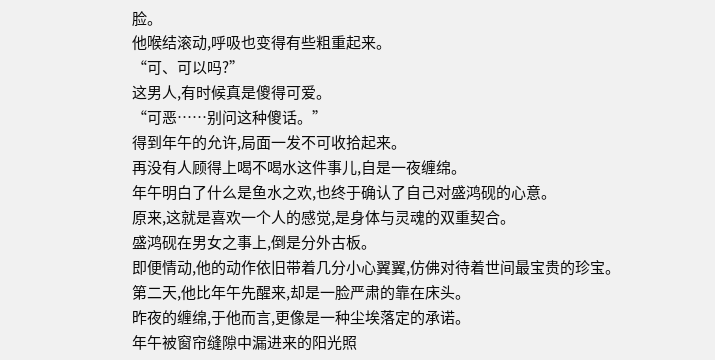脸。
他喉结滚动,呼吸也变得有些粗重起来。
“可、可以吗?”
这男人,有时候真是傻得可爱。
“可恶……别问这种傻话。”
得到年午的允许,局面一发不可收拾起来。
再没有人顾得上喝不喝水这件事儿,自是一夜缠绵。
年午明白了什么是鱼水之欢,也终于确认了自己对盛鸿砚的心意。
原来,这就是喜欢一个人的感觉,是身体与灵魂的双重契合。
盛鸿砚在男女之事上,倒是分外古板。
即便情动,他的动作依旧带着几分小心翼翼,仿佛对待着世间最宝贵的珍宝。
第二天,他比年午先醒来,却是一脸严肃的靠在床头。
昨夜的缠绵,于他而言,更像是一种尘埃落定的承诺。
年午被窗帘缝隙中漏进来的阳光照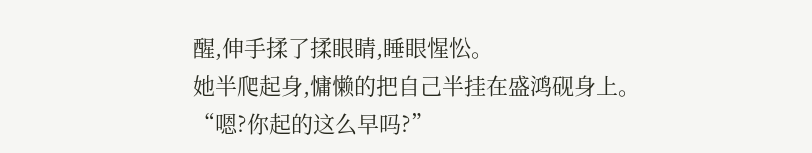醒,伸手揉了揉眼睛,睡眼惺忪。
她半爬起身,慵懒的把自己半挂在盛鸿砚身上。
“嗯?你起的这么早吗?”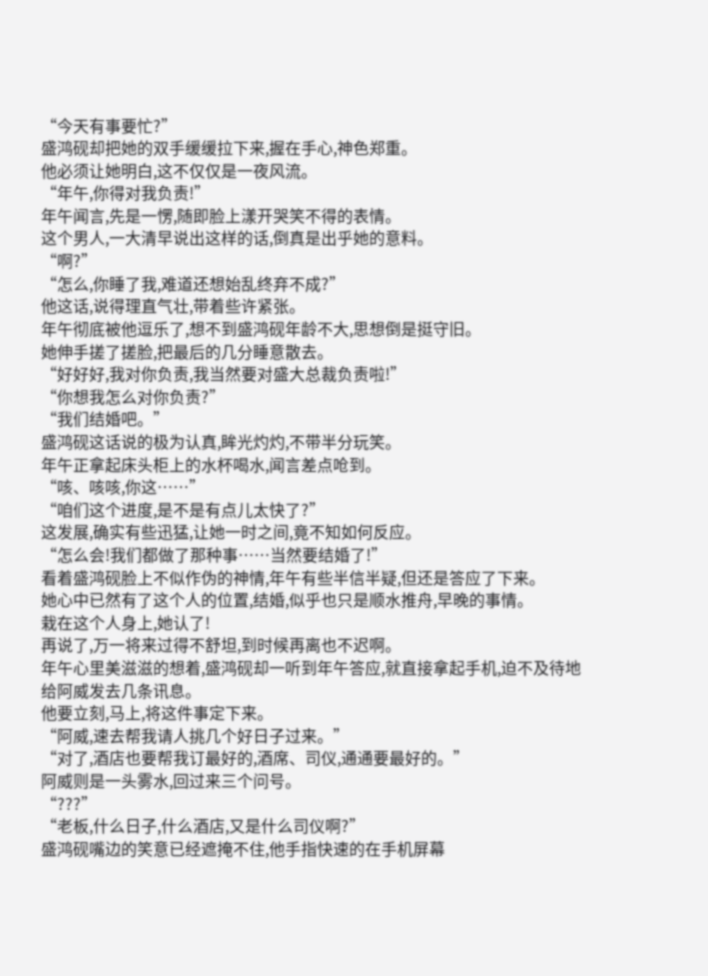“今天有事要忙?”
盛鸿砚却把她的双手缓缓拉下来,握在手心,神色郑重。
他必须让她明白,这不仅仅是一夜风流。
“年午,你得对我负责!”
年午闻言,先是一愣,随即脸上漾开哭笑不得的表情。
这个男人,一大清早说出这样的话,倒真是出乎她的意料。
“啊?”
“怎么,你睡了我,难道还想始乱终弃不成?”
他这话,说得理直气壮,带着些许紧张。
年午彻底被他逗乐了,想不到盛鸿砚年龄不大,思想倒是挺守旧。
她伸手搓了搓脸,把最后的几分睡意散去。
“好好好,我对你负责,我当然要对盛大总裁负责啦!”
“你想我怎么对你负责?”
“我们结婚吧。”
盛鸿砚这话说的极为认真,眸光灼灼,不带半分玩笑。
年午正拿起床头柜上的水杯喝水,闻言差点呛到。
“咳、咳咳,你这……”
“咱们这个进度,是不是有点儿太快了?”
这发展,确实有些迅猛,让她一时之间,竟不知如何反应。
“怎么会!我们都做了那种事……当然要结婚了!”
看着盛鸿砚脸上不似作伪的神情,年午有些半信半疑,但还是答应了下来。
她心中已然有了这个人的位置,结婚,似乎也只是顺水推舟,早晚的事情。
栽在这个人身上,她认了!
再说了,万一将来过得不舒坦,到时候再离也不迟啊。
年午心里美滋滋的想着,盛鸿砚却一听到年午答应,就直接拿起手机,迫不及待地给阿威发去几条讯息。
他要立刻,马上,将这件事定下来。
“阿威,速去帮我请人挑几个好日子过来。”
“对了,酒店也要帮我订最好的,酒席、司仪,通通要最好的。”
阿威则是一头雾水,回过来三个问号。
“???”
“老板,什么日子,什么酒店,又是什么司仪啊?”
盛鸿砚嘴边的笑意已经遮掩不住,他手指快速的在手机屏幕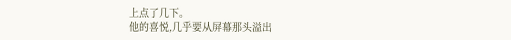上点了几下。
他的喜悦,几乎要从屏幕那头溢出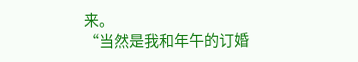来。
“当然是我和年午的订婚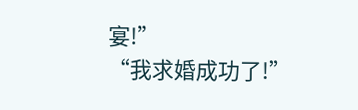宴!”
“我求婚成功了!”